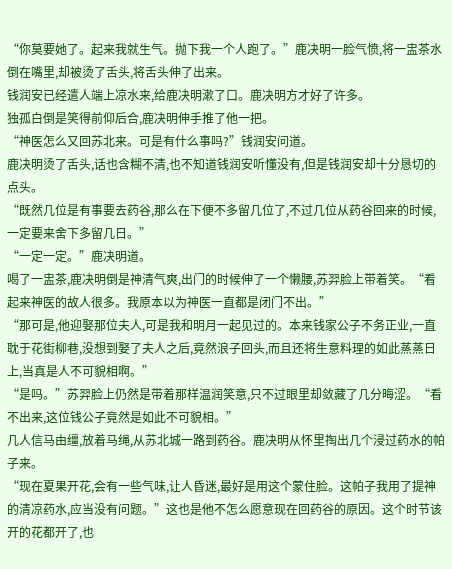“你莫要她了。起来我就生气。抛下我一个人跑了。”鹿决明一脸气愤,将一盅茶水倒在嘴里,却被烫了舌头,将舌头伸了出来。
钱润安已经遣人端上凉水来,给鹿决明漱了口。鹿决明方才好了许多。
独孤白倒是笑得前仰后合,鹿决明伸手推了他一把。
“神医怎么又回苏北来。可是有什么事吗?”钱润安问道。
鹿决明烫了舌头,话也含糊不清,也不知道钱润安听懂没有,但是钱润安却十分恳切的点头。
“既然几位是有事要去药谷,那么在下便不多留几位了,不过几位从药谷回来的时候,一定要来舍下多留几日。”
“一定一定。”鹿决明道。
喝了一盅茶,鹿决明倒是神清气爽,出门的时候伸了一个懒腰,苏羿脸上带着笑。“看起来神医的故人很多。我原本以为神医一直都是闭门不出。”
“那可是,他迎娶那位夫人,可是我和明月一起见过的。本来钱家公子不务正业,一直耽于花街柳巷,没想到娶了夫人之后,竟然浪子回头,而且还将生意料理的如此蒸蒸日上,当真是人不可貌相啊。”
“是吗。”苏羿脸上仍然是带着那样温润笑意,只不过眼里却敛藏了几分晦涩。“看不出来,这位钱公子竟然是如此不可貌相。”
几人信马由缰,放着马绳,从苏北城一路到药谷。鹿决明从怀里掏出几个浸过药水的帕子来。
“现在夏果开花,会有一些气味,让人昏迷,最好是用这个蒙住脸。这帕子我用了提神的清凉药水,应当没有问题。”这也是他不怎么愿意现在回药谷的原因。这个时节该开的花都开了,也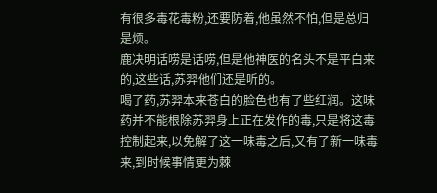有很多毒花毒粉,还要防着,他虽然不怕,但是总归是烦。
鹿决明话唠是话唠,但是他神医的名头不是平白来的,这些话,苏羿他们还是听的。
喝了药,苏羿本来苍白的脸色也有了些红润。这味药并不能根除苏羿身上正在发作的毒,只是将这毒控制起来,以免解了这一味毒之后,又有了新一味毒来,到时候事情更为棘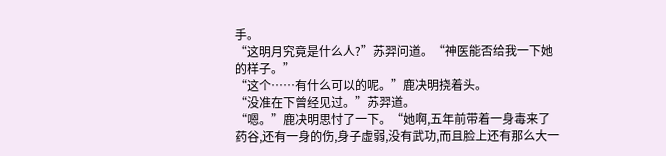手。
“这明月究竟是什么人?”苏羿问道。“神医能否给我一下她的样子。”
“这个……有什么可以的呢。”鹿决明挠着头。
“没准在下曾经见过。”苏羿道。
“嗯。”鹿决明思忖了一下。“她啊,五年前带着一身毒来了药谷,还有一身的伤,身子虚弱,没有武功,而且脸上还有那么大一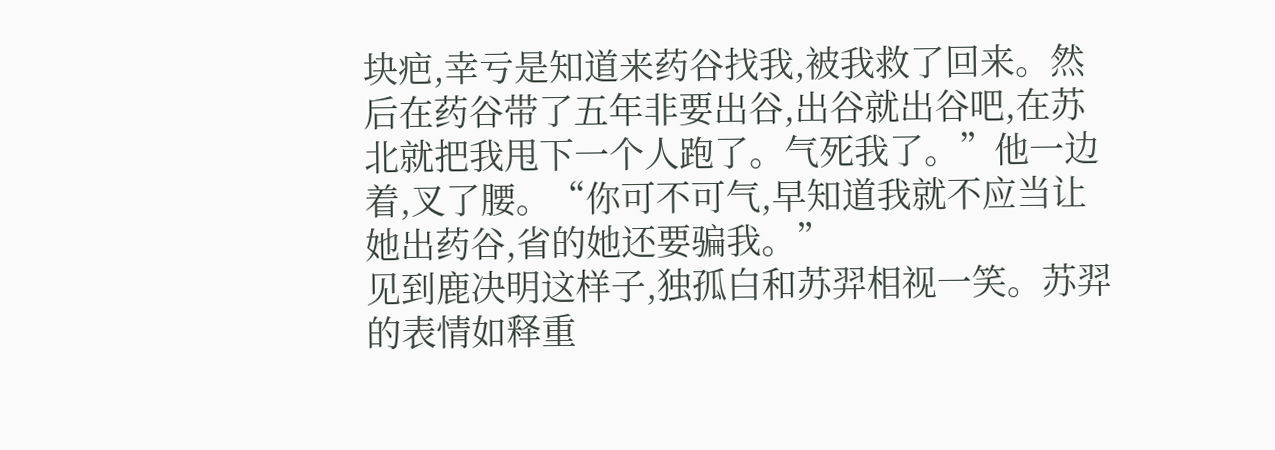块疤,幸亏是知道来药谷找我,被我救了回来。然后在药谷带了五年非要出谷,出谷就出谷吧,在苏北就把我甩下一个人跑了。气死我了。”他一边着,叉了腰。“你可不可气,早知道我就不应当让她出药谷,省的她还要骗我。”
见到鹿决明这样子,独孤白和苏羿相视一笑。苏羿的表情如释重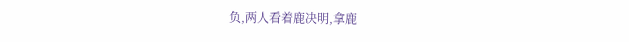负,两人看着鹿决明,拿鹿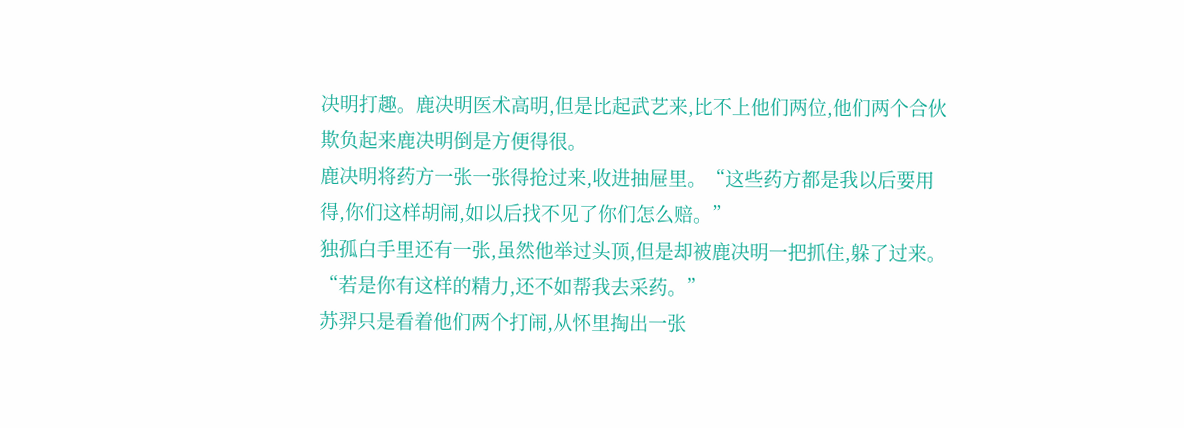决明打趣。鹿决明医术高明,但是比起武艺来,比不上他们两位,他们两个合伙欺负起来鹿决明倒是方便得很。
鹿决明将药方一张一张得抢过来,收进抽屉里。“这些药方都是我以后要用得,你们这样胡闹,如以后找不见了你们怎么赔。”
独孤白手里还有一张,虽然他举过头顶,但是却被鹿决明一把抓住,躲了过来。“若是你有这样的精力,还不如帮我去采药。”
苏羿只是看着他们两个打闹,从怀里掏出一张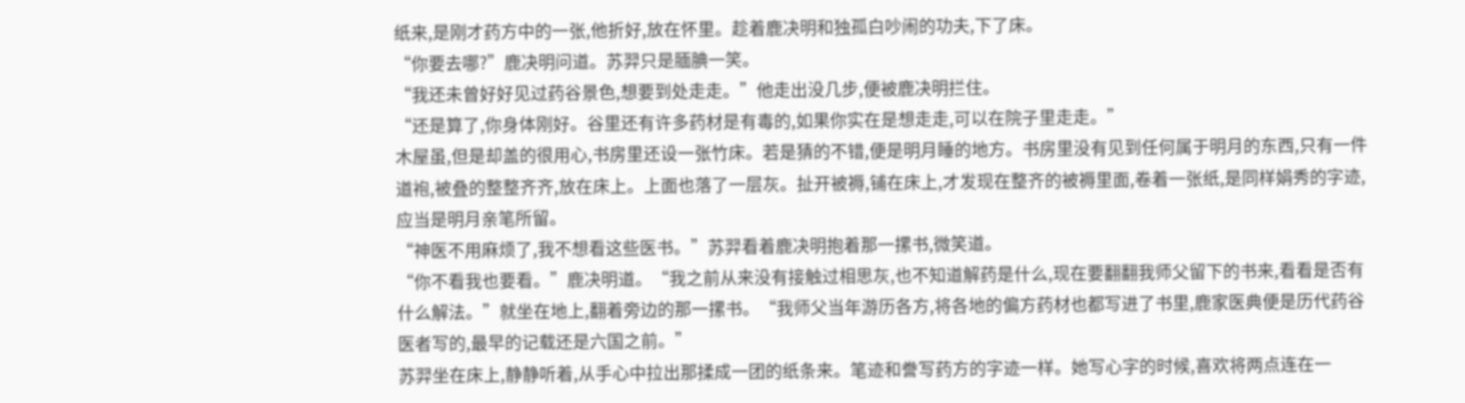纸来,是刚才药方中的一张,他折好,放在怀里。趁着鹿决明和独孤白吵闹的功夫,下了床。
“你要去哪?”鹿决明问道。苏羿只是腼腆一笑。
“我还未曾好好见过药谷景色,想要到处走走。”他走出没几步,便被鹿决明拦住。
“还是算了,你身体刚好。谷里还有许多药材是有毒的,如果你实在是想走走,可以在院子里走走。”
木屋虽,但是却盖的很用心,书房里还设一张竹床。若是猜的不错,便是明月睡的地方。书房里没有见到任何属于明月的东西,只有一件道袍,被叠的整整齐齐,放在床上。上面也落了一层灰。扯开被褥,铺在床上,才发现在整齐的被褥里面,卷着一张纸,是同样娟秀的字迹,应当是明月亲笔所留。
“神医不用麻烦了,我不想看这些医书。”苏羿看着鹿决明抱着那一摞书,微笑道。
“你不看我也要看。”鹿决明道。“我之前从来没有接触过相思灰,也不知道解药是什么,现在要翻翻我师父留下的书来,看看是否有什么解法。”就坐在地上,翻着旁边的那一摞书。“我师父当年游历各方,将各地的偏方药材也都写进了书里,鹿家医典便是历代药谷医者写的,最早的记载还是六国之前。”
苏羿坐在床上,静静听着,从手心中拉出那揉成一团的纸条来。笔迹和誊写药方的字迹一样。她写心字的时候,喜欢将两点连在一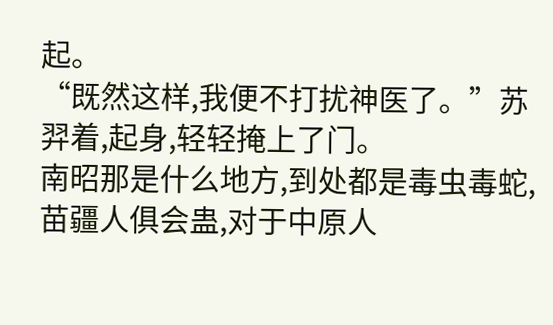起。
“既然这样,我便不打扰神医了。”苏羿着,起身,轻轻掩上了门。
南昭那是什么地方,到处都是毒虫毒蛇,苗疆人俱会蛊,对于中原人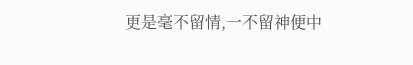更是毫不留情,一不留神便中